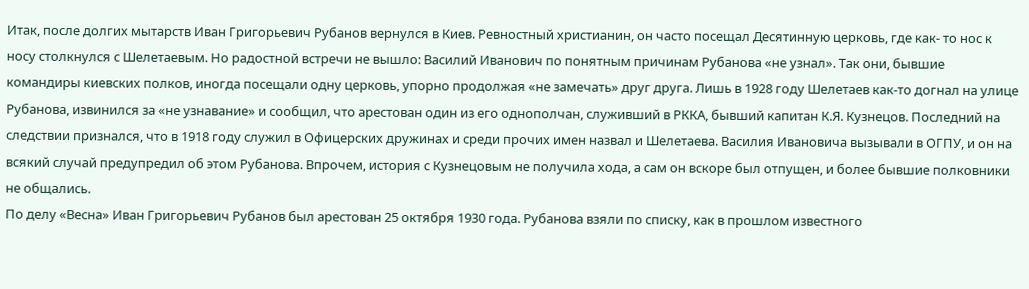Итак, после долгих мытарств Иван Григорьевич Рубанов вернулся в Киев. Ревностный христианин, он часто посещал Десятинную церковь, где как- то нос к носу столкнулся с Шелетаевым. Но радостной встречи не вышло: Василий Иванович по понятным причинам Рубанова «не узнал». Так они, бывшие командиры киевских полков, иногда посещали одну церковь, упорно продолжая «не замечать» друг друга. Лишь в 1928 году Шелетаев как-то догнал на улице Рубанова, извинился за «не узнавание» и сообщил, что арестован один из его однополчан, служивший в РККА, бывший капитан К.Я. Кузнецов. Последний на следствии признался, что в 1918 году служил в Офицерских дружинах и среди прочих имен назвал и Шелетаева. Василия Ивановича вызывали в ОГПУ, и он на всякий случай предупредил об этом Рубанова. Впрочем, история с Кузнецовым не получила хода, а сам он вскоре был отпущен, и более бывшие полковники не общались.
По делу «Весна» Иван Григорьевич Рубанов был арестован 25 октября 1930 года. Рубанова взяли по списку, как в прошлом известного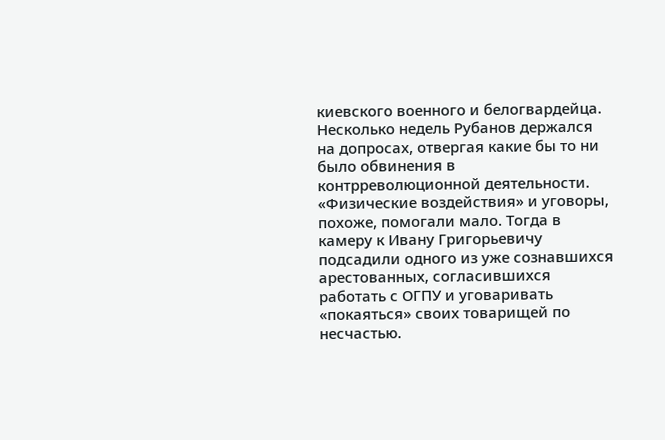киевского военного и белогвардейца. Несколько недель Рубанов держался на допросах, отвергая какие бы то ни было обвинения в контрреволюционной деятельности. «Физические воздействия» и уговоры, похоже, помогали мало. Тогда в камеру к Ивану Григорьевичу подсадили одного из уже сознавшихся арестованных, согласившихся работать с ОГПУ и уговаривать «покаяться» своих товарищей по несчастью.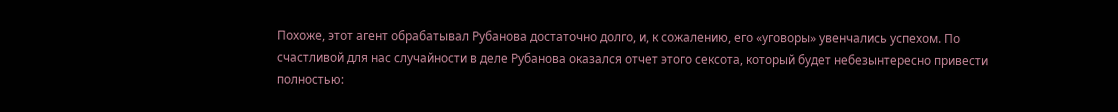Похоже, этот агент обрабатывал Рубанова достаточно долго, и, к сожалению, его «уговоры» увенчались успехом. По счастливой для нас случайности в деле Рубанова оказался отчет этого сексота, который будет небезынтересно привести полностью: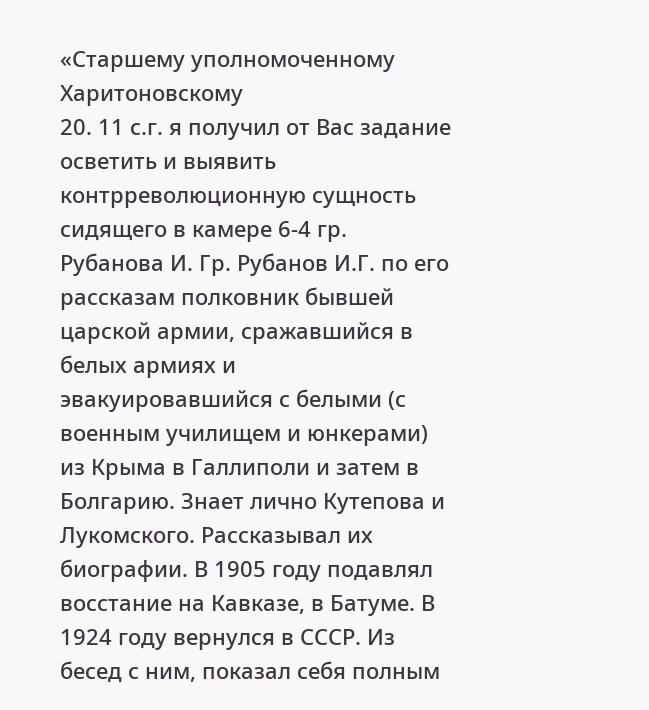«Старшему уполномоченному Харитоновскому
20. 11 с.г. я получил от Вас задание осветить и выявить контрреволюционную сущность сидящего в камере 6-4 гр. Рубанова И. Гр. Рубанов И.Г. по его рассказам полковник бывшей царской армии, сражавшийся в белых армиях и эвакуировавшийся с белыми (с военным училищем и юнкерами) из Крыма в Галлиполи и затем в Болгарию. Знает лично Кутепова и Лукомского. Рассказывал их биографии. В 1905 году подавлял восстание на Кавказе, в Батуме. В 1924 году вернулся в СССР. Из бесед с ним, показал себя полным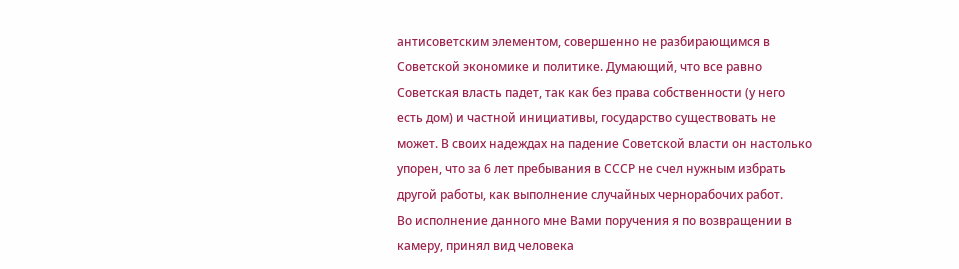антисоветским элементом, совершенно не разбирающимся в Советской экономике и политике. Думающий, что все равно Советская власть падет, так как без права собственности (у него есть дом) и частной инициативы, государство существовать не может. В своих надеждах на падение Советской власти он настолько упорен, что за 6 лет пребывания в СССР не счел нужным избрать другой работы, как выполнение случайных чернорабочих работ.
Во исполнение данного мне Вами поручения я по возвращении в камеру, принял вид человека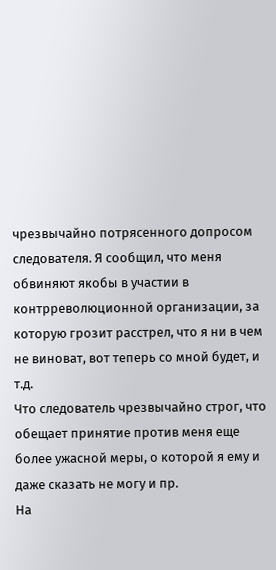чрезвычайно потрясенного допросом следователя. Я сообщил, что меня обвиняют якобы в участии в контрреволюционной организации, за которую грозит расстрел, что я ни в чем не виноват, вот теперь со мной будет, и т.д.
Что следователь чрезвычайно строг, что обещает принятие против меня еще более ужасной меры, о которой я ему и даже сказать не могу и пр.
На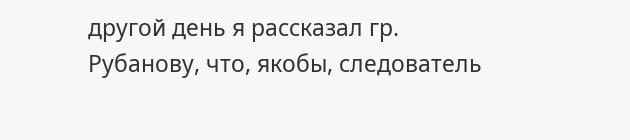другой день я рассказал гр. Рубанову, что, якобы, следователь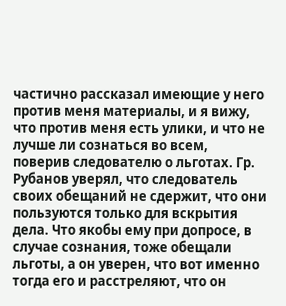частично рассказал имеющие у него против меня материалы, и я вижу, что против меня есть улики, и что не лучше ли сознаться во всем, поверив следователю о льготах. Гр. Рубанов уверял, что следователь своих обещаний не сдержит, что они пользуются только для вскрытия дела. Что якобы ему при допросе, в случае сознания, тоже обещали льготы, а он уверен, что вот именно тогда его и расстреляют, что он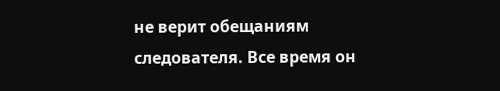не верит обещаниям следователя. Все время он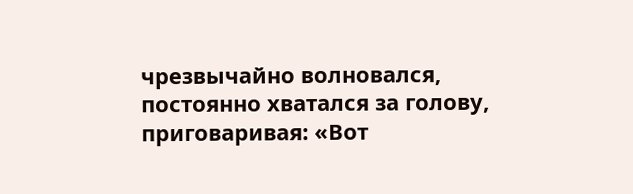чрезвычайно волновался, постоянно хватался за голову, приговаривая: «Вот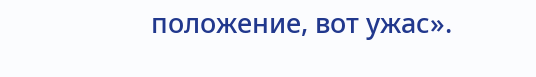положение, вот ужас».